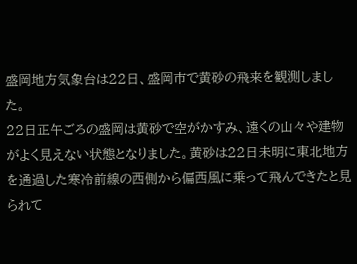盛岡地方気象台は22日、盛岡市で黄砂の飛来を観測しました。
22日正午ごろの盛岡は黄砂で空がかすみ、遠くの山々や建物がよく見えない状態となりました。黄砂は22日未明に東北地方を通過した寒冷前線の西側から偏西風に乗って飛んできたと見られて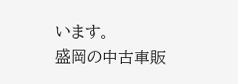います。
盛岡の中古車販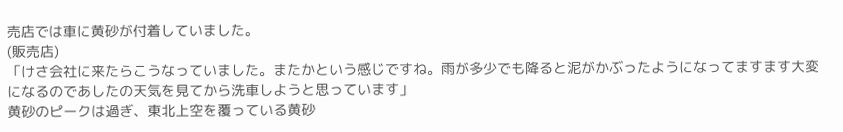売店では車に黄砂が付着していました。
(販売店)
「けさ会社に来たらこうなっていました。またかという感じですね。雨が多少でも降ると泥がかぶったようになってますます大変になるのであしたの天気を見てから洗車しようと思っています」
黄砂のピークは過ぎ、東北上空を覆っている黄砂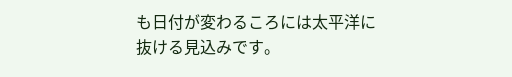も日付が変わるころには太平洋に抜ける見込みです。